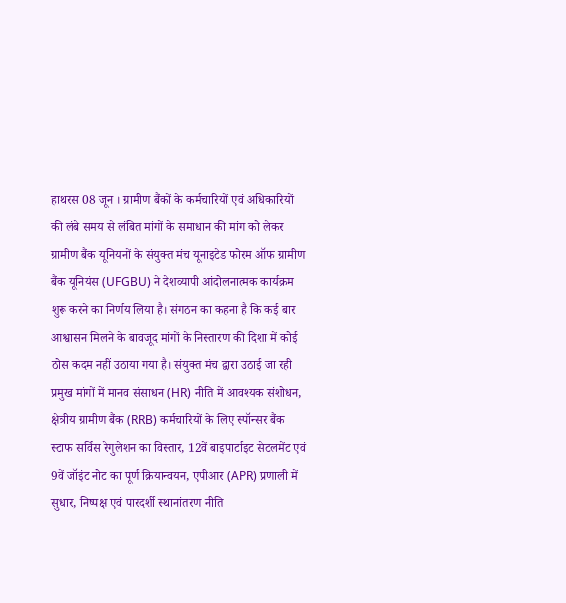हाथरस 08 जून । ग्रामीण बैंकों के कर्मचारियों एवं अधिकारियों की लंबे समय से लंबित मांगों के समाधान की मांग को लेकर ग्रामीण बैंक यूनियनों के संयुक्त मंच यूनाइटेड फोरम ऑफ ग्रामीण बैंक यूनियंस (UFGBU) ने देशव्यापी आंदोलनात्मक कार्यक्रम शुरू करने का निर्णय लिया है। संगठन का कहना है कि कई बार आश्वासन मिलने के बावजूद मांगों के निस्तारण की दिशा में कोई ठोस कदम नहीं उठाया गया है। संयुक्त मंच द्वारा उठाई जा रही प्रमुख मांगों में मानव संसाधन (HR) नीति में आवश्यक संशोधन, क्षेत्रीय ग्रामीण बैंक (RRB) कर्मचारियों के लिए स्पॉन्सर बैंक स्टाफ सर्विस रेगुलेशन का विस्तार, 12वें बाइपार्टाइट सेटलमेंट एवं 9वें जॉइंट नोट का पूर्ण क्रियान्वयन, एपीआर (APR) प्रणाली में सुधार, निष्पक्ष एवं पारदर्शी स्थानांतरण नीति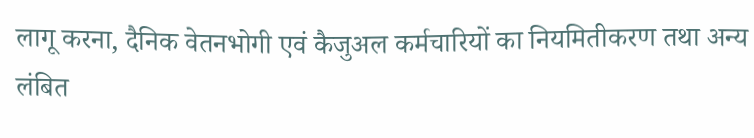लागू करना, दैनिक वेतनभोगी एवं कैजुअल कर्मचारियों का नियमितीकरण तथा अन्य लंबित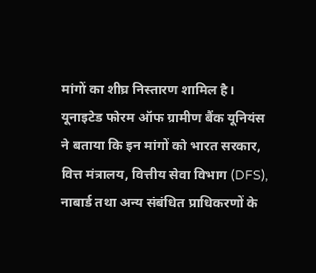मांगों का शीघ्र निस्तारण शामिल है।
यूनाइटेड फोरम ऑफ ग्रामीण बैंक यूनियंस ने बताया कि इन मांगों को भारत सरकार, वित्त मंत्रालय, वित्तीय सेवा विभाग (DFS), नाबार्ड तथा अन्य संबंधित प्राधिकरणों के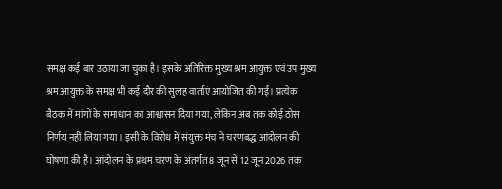समक्ष कई बार उठाया जा चुका है। इसके अतिरिक्त मुख्य श्रम आयुक्त एवं उप मुख्य श्रम आयुक्त के समक्ष भी कई दौर की सुलह वार्ताएं आयोजित की गईं। प्रत्येक बैठक में मांगों के समाधान का आश्वासन दिया गया, लेकिन अब तक कोई ठोस निर्णय नहीं लिया गया। इसी के विरोध में संयुक्त मंच ने चरणबद्ध आंदोलन की घोषणा की है। आंदोलन के प्रथम चरण के अंतर्गत 8 जून से 12 जून 2026 तक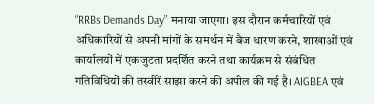“RRBs Demands Day” मनाया जाएगा। इस दौरान कर्मचारियों एवं अधिकारियों से अपनी मांगों के समर्थन में बैज धारण करने, शाखाओं एवं कार्यालयों में एकजुटता प्रदर्शित करने तथा कार्यक्रम से संबंधित गतिविधियों की तस्वीरें साझा करने की अपील की गई है। AIGBEA एवं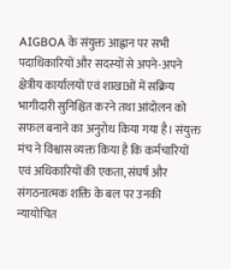AIGBOA के संयुक्त आह्वान पर सभी पदाधिकारियों और सदस्यों से अपने-अपने क्षेत्रीय कार्यालयों एवं शाखाओं में सक्रिय भागीदारी सुनिश्चित करने तथा आंदोलन को सफल बनाने का अनुरोध किया गया है। संयुक्त मंच ने विश्वास व्यक्त किया है कि कर्मचारियों एवं अधिकारियों की एकता, संघर्ष और संगठनात्मक शक्ति के बल पर उनकी न्यायोचित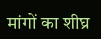मांगों का शीघ्र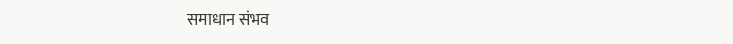समाधान संभव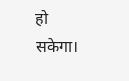हो सकेगा।